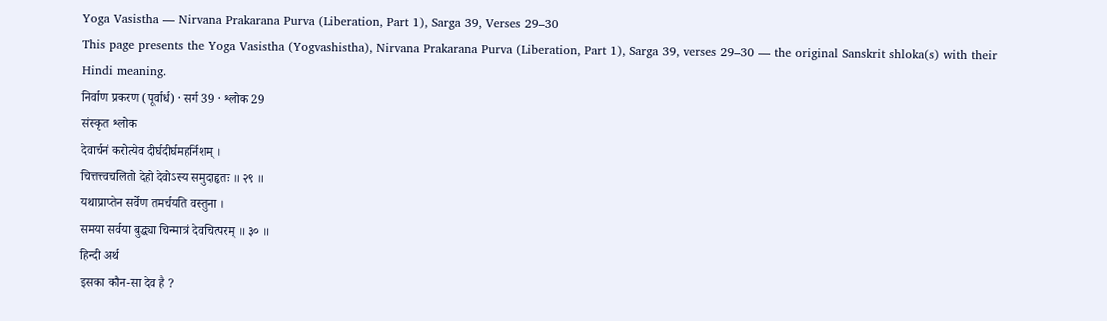Yoga Vasistha — Nirvana Prakarana Purva (Liberation, Part 1), Sarga 39, Verses 29–30
This page presents the Yoga Vasistha (Yogvashistha), Nirvana Prakarana Purva (Liberation, Part 1), Sarga 39, verses 29–30 — the original Sanskrit shloka(s) with their Hindi meaning.
निर्वाण प्रकरण (पूर्वार्ध) · सर्ग 39 · श्लोक 29
संस्कृत श्लोक
देवार्चनं करोत्येव दीर्घदीर्घमहर्निशम् ।
चित्तत्त्वचलितो देहो देवोऽस्य समुदाहृतः ॥ २९ ॥
यथाप्राप्तेन सर्वेण तमर्चयति वस्तुना ।
समया सर्वया बुद्ध्या चिन्मात्रं देवचित्परम् ॥ ३० ॥
हिन्दी अर्थ
इसका कौन-सा देव है ?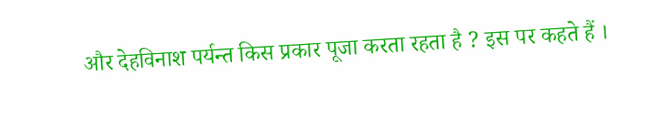और देहविनाश पर्यन्त किस प्रकार पूजा करता रहता है ? इस पर कहते हैं ।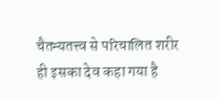चैतन्यतत्त्व से परिचालित शरीर ही इसका देव कहा गया है